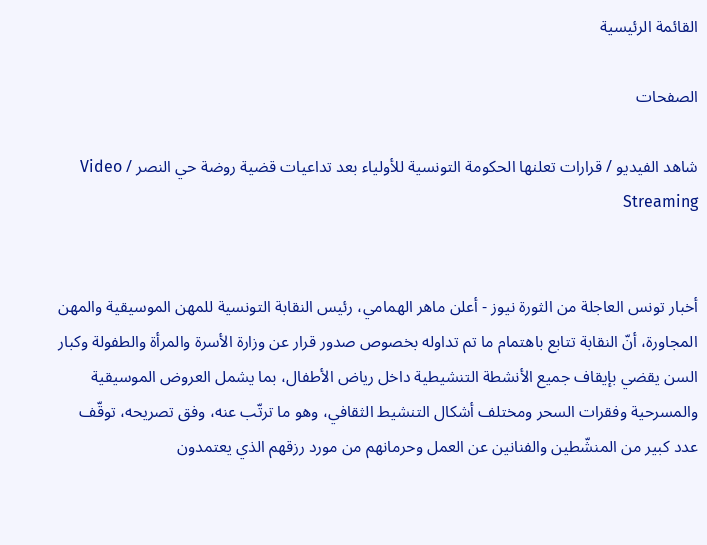القائمة الرئيسية

الصفحات

شاهد الفيديو / قرارات تعلنها الحكومة التونسية للأولياء بعد تداعيات قضية روضة حي النصر / Video Streaming


أخبار تونس العاجلة من الثورة نيوز - أعلن ماهر الهمامي، رئيس النقابة التونسية للمهن الموسيقية والمهن المجاورة، أنّ النقابة تتابع باهتمام ما تم تداوله بخصوص صدور قرار عن وزارة الأسرة والمرأة والطفولة وكبار السن يقضي بإيقاف جميع الأنشطة التنشيطية داخل رياض الأطفال، بما يشمل العروض الموسيقية والمسرحية وفقرات السحر ومختلف أشكال التنشيط الثقافي، وهو ما ترتّب عنه، وفق تصريحه، توقّف عدد كبير من المنشّطين والفنانين عن العمل وحرمانهم من مورد رزقهم الذي يعتمدون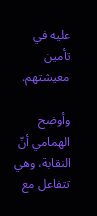عليه في تأمين معيشتهم.

وأوضح الهمامي أنّ النقابة، وهي تتفاعل مع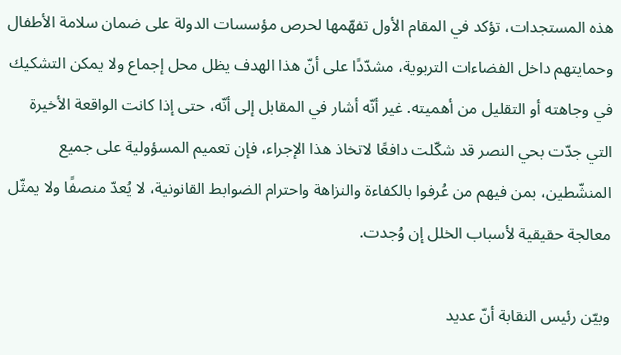هذه المستجدات، تؤكد في المقام الأول تفهّمها لحرص مؤسسات الدولة على ضمان سلامة الأطفال وحمايتهم داخل الفضاءات التربوية، مشدّدًا على أنّ هذا الهدف يظل محل إجماع ولا يمكن التشكيك في وجاهته أو التقليل من أهميته. غير أنّه أشار في المقابل إلى أنّه، حتى إذا كانت الواقعة الأخيرة التي جدّت بحي النصر قد شكّلت دافعًا لاتخاذ هذا الإجراء، فإن تعميم المسؤولية على جميع المنشّطين، بمن فيهم من عُرفوا بالكفاءة والنزاهة واحترام الضوابط القانونية، لا يُعدّ منصفًا ولا يمثّل معالجة حقيقية لأسباب الخلل إن وُجدت.

وبيّن رئيس النقابة أنّ عديد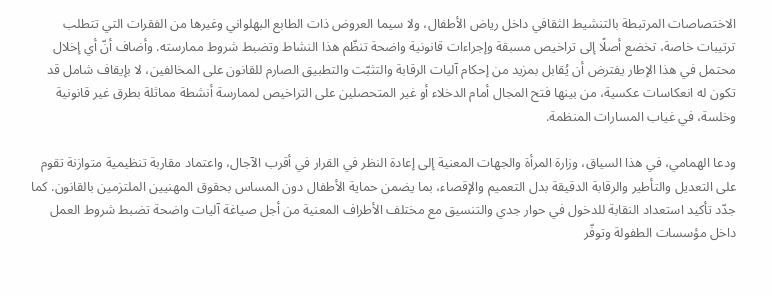الاختصاصات المرتبطة بالتنشيط الثقافي داخل رياض الأطفال، ولا سيما العروض ذات الطابع البهلواني وغيرها من الفقرات التي تتطلب ترتيبات خاصة، تخضع أصلًا إلى تراخيص مسبقة وإجراءات قانونية واضحة تنظّم هذا النشاط وتضبط شروط ممارسته. وأضاف أنّ أي إخلال محتمل في هذا الإطار يفترض أن يُقابل بمزيد من إحكام آليات الرقابة والتثبّت والتطبيق الصارم للقانون على المخالفين، لا بإيقاف شامل قد تكون له انعكاسات عكسية، من بينها فتح المجال أمام الدخلاء أو غير المتحصلين على التراخيص لممارسة أنشطة مماثلة بطرق غير قانونية وخلسة، في غياب المسارات المنظمة.

ودعا الهمامي، في هذا السياق، وزارة المرأة والجهات المعنية إلى إعادة النظر في القرار في أقرب الآجال، واعتماد مقاربة تنظيمية متوازنة تقوم على التعديل والتأطير والرقابة الدقيقة بدل التعميم والإقصاء، بما يضمن حماية الأطفال دون المساس بحقوق المهنيين الملتزمين بالقانون. كما جدّد تأكيد استعداد النقابة للدخول في حوار جدي والتنسيق مع مختلف الأطراف المعنية من أجل صياغة آليات واضحة تضبط شروط العمل داخل مؤسسات الطفولة وتوفّر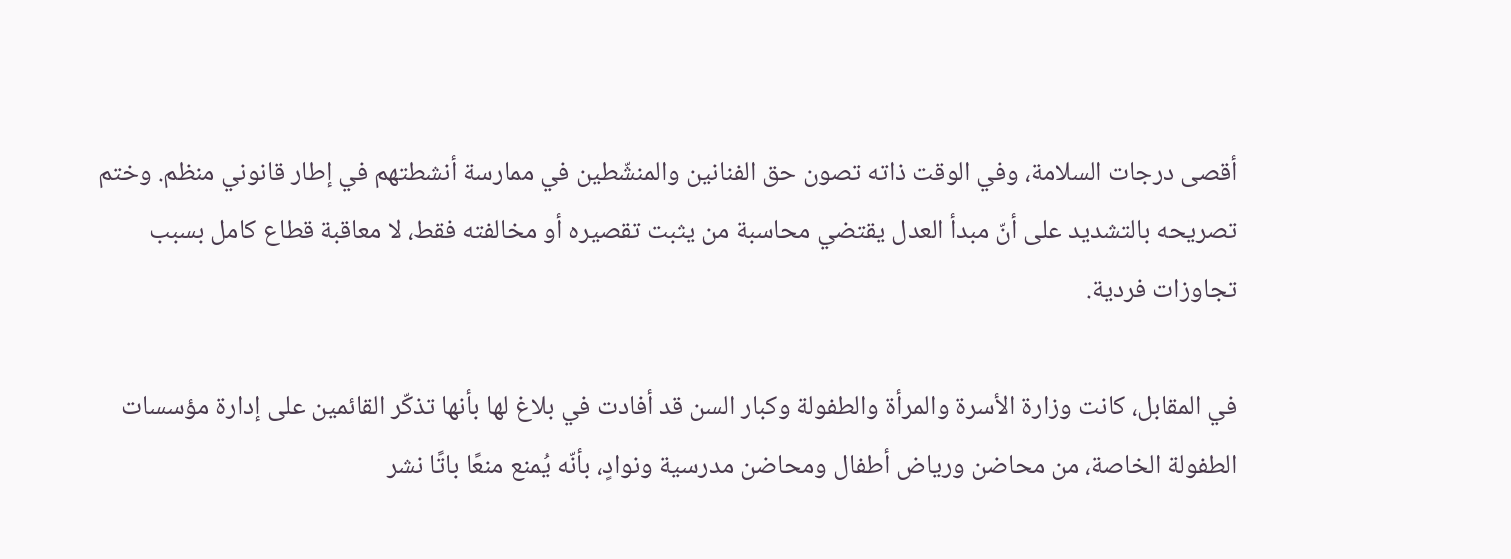أقصى درجات السلامة، وفي الوقت ذاته تصون حق الفنانين والمنشّطين في ممارسة أنشطتهم في إطار قانوني منظم. وختم تصريحه بالتشديد على أنّ مبدأ العدل يقتضي محاسبة من يثبت تقصيره أو مخالفته فقط، لا معاقبة قطاع كامل بسبب تجاوزات فردية.

في المقابل، كانت وزارة الأسرة والمرأة والطفولة وكبار السن قد أفادت في بلاغ لها بأنها تذكّر القائمين على إدارة مؤسسات الطفولة الخاصة، من محاضن ورياض أطفال ومحاضن مدرسية ونوادٍ، بأنّه يُمنع منعًا باتًا نشر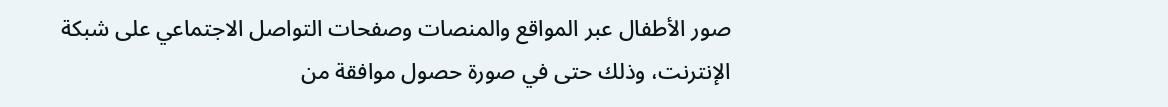صور الأطفال عبر المواقع والمنصات وصفحات التواصل الاجتماعي على شبكة الإنترنت، وذلك حتى في صورة حصول موافقة من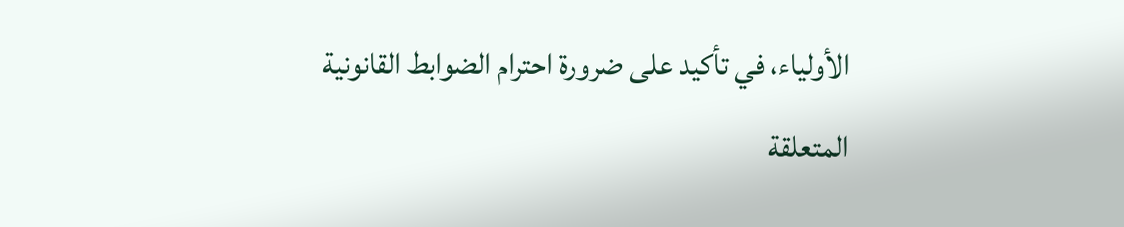الأولياء، في تأكيد على ضرورة احترام الضوابط القانونية المتعلقة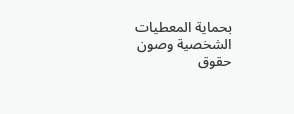بحماية المعطيات الشخصية وصون حقوق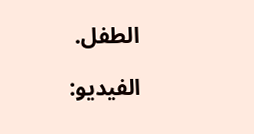الطفل.

الفيديو: